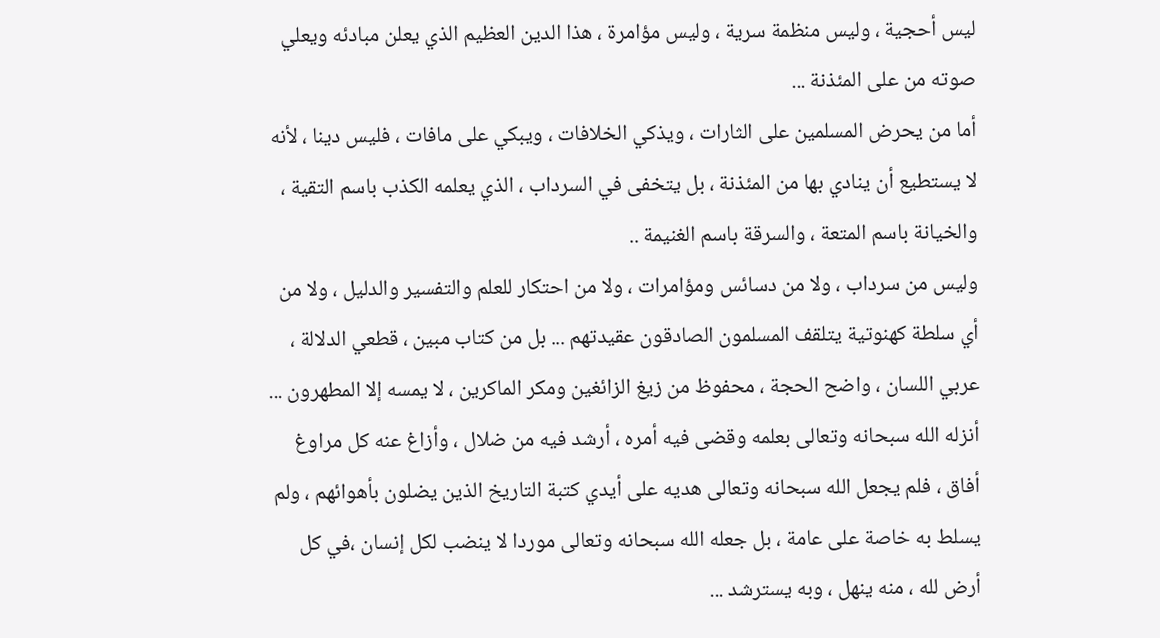ليس أحجية ، وليس منظمة سرية ، وليس مؤامرة ، هذا الدين العظيم الذي يعلن مبادئه ويعلي صوته من على المئذنة ...
أما من يحرض المسلمين على الثارات ، ويذكي الخلافات ، ويبكي على مافات ، فليس دينا ، لأنه لا يستطيع أن ينادي بها من المئذنة ، بل يتخفى في السرداب ، الذي يعلمه الكذب باسم التقية ، والخيانة باسم المتعة ، والسرقة باسم الغنيمة ..
وليس من سرداب ، ولا من دسائس ومؤامرات ، ولا من احتكار للعلم والتفسير والدليل ، ولا من أي سلطة كهنوتية يتلقف المسلمون الصادقون عقيدتهم ... بل من كتاب مبين ، قطعي الدلالة ، عربي اللسان ، واضح الحجة ، محفوظ من زيغ الزائغين ومكر الماكرين ، لا يمسه إلا المطهرون ... أنزله الله سبحانه وتعالى بعلمه وقضى فيه أمره ، أرشد فيه من ضلال ، وأزاغ عنه كل مراوغ أفاق ، فلم يجعل الله سبحانه وتعالى هديه على أيدي كتبة التاريخ الذين يضلون بأهوائهم ، ولم يسلط به خاصة على عامة ، بل جعله الله سبحانه وتعالى موردا لا ينضب لكل إنسان ،في كل أرض لله ، منه ينهل ، وبه يسترشد ...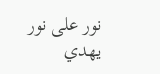نور على نور يهدي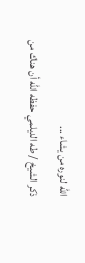الله لنوره من يشاء ...
ذكر الشيخ / طه الديلمي حفظه الله أن هناك من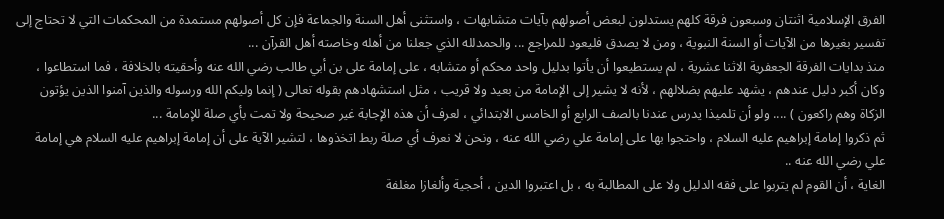الفرق الإسلامية اثنتان وسبعون فرقة كلهم يستدلون لبعض أصولهم بآيات متشابهات ، واستثنى أهل السنة والجماعة فإن كل أصولهم مستمدة من المحكمات التي لا تحتاج إلى تفسير بغيرها من الآيات أو السنة النبوية ، ومن لا يصدق فليعود للمراجع ... والحمدلله الذي جعلنا من أهله وخاصته أهل القرآن ...
منذ بدايات الفرقة الجعفرية الاثنا عشرية ، لم يستطيعوا أن يأتوا بدليل واحد محكم أو متشابه ، على إمامة على بن أبي طالب رضي الله عنه وأحقيته بالخلافة ، فما استطاعوا ، وكان أكبر دليل عندهم ، يشهد عليهم بضلالهم ، لأنه لا يشير إلى الإمامة من بعيد ولا قريب ، مثل استشهادهم بقوله تعالى ( إنما وليكم الله ورسوله والذين آمنوا الذين يؤتون الزكاة وهم راكعون ) .... ولو أن تلميذا يدرس عندنا بالصف الرابع أو الخامس الابتدائي ، لعرف أن هذه الإجابة غير صحيحة ولا تمت بأي صلة للإمامة ...
ثم ذكروا إمامة إبراهيم عليه السلام ، واحتجوا بها على إمامة علي رضي الله عنه ، ونحن لا نعرف أي صلة ربط اتخذوها ، لتشير الآية على أن إمامة إبراهيم عليه السلام هي إمامة علي رضي الله عنه ..
الغاية ، أن القوم لم يتربوا على فقه الدليل ولا على المطالبة به ، بل اعتبروا الدين ، أحجية وألغازا مغلفة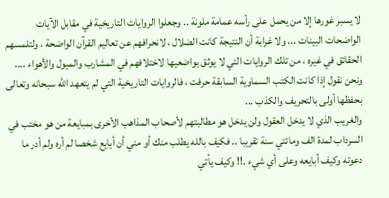لا يسبر غورها إلا من يحمل على رأسه عمامة ملونة .. وجعلوا الروايات التاريخية في مقابل الآيات الواضحات البينات ... ولا غرابة أن النتيجة كانت الضلال ، لانحرافهم عن تعاليم القرآن الواضحة ، ولتلمسهم الحقائق في غيره ، من تلك الروايات التي لا يوثق بواضعيها لاختلافهم في المشارب والميول والأهواء .... ونحن نقول إذا كانت الكتب السماوية السابقة حرفت ، فالروايات التاريخية التي لم يتعهد الله سبحانه وتعالى بحفظها أولى بالتحريف والكذب ...
والغريب الذي لا يدخل العقول ولن يدخل هو مطالبتهم لأصحاب المذاهب الأخرى بمبايعة من هو مختب في السرداب لمدة الف ومائتي سنة تقريبا .. فكيف بالله يطلب منك أو مني أن أبايع شخصا لم أره ولم أدر ما دعوته وكيف أبايعه وعلى أي شيء .!! وكيف يأتي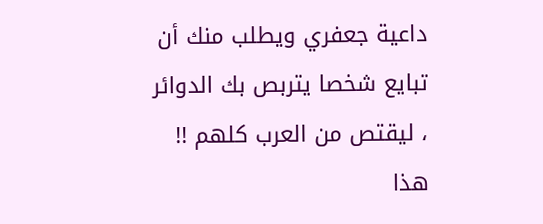داعية جعفري ويطلب منك أن تبايع شخصا يتربص بك الدوائر ، ليقتص من العرب كلهم !!
هذا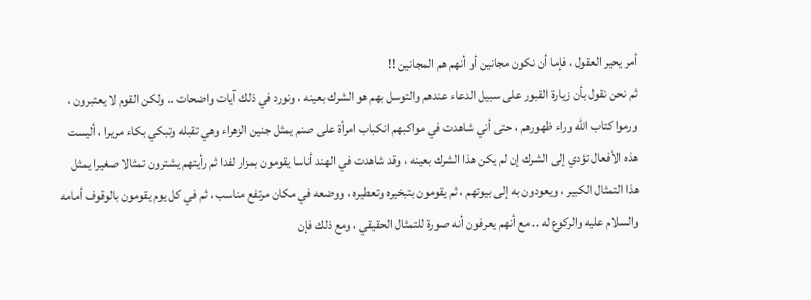أمر يحير العقول ، فإما أن نكون مجانين أو أنهم هم المجانين !!
ثم نحن نقول بأن زيارة القبور على سبيل الدعاء عندهم والتوسل بهم هو الشرك بعينه ، ونورد في ذلك آيات واضحات .. ولكن القوم لا يعتبرون ، ورموا كتاب الله وراء ظهورهم ، حتى أني شاهدت في مواكبهم انكباب امرأة على صنم يمثل جنين الزهراء وهي تقبله وتبكي بكاء مريرا ، أليست هذه الأفعال تؤدي إلى الشرك إن لم يكن هذا الشرك بعينه ، وقد شاهدت في الهند أناسا يقومون بمزار لفدا ثم رأيتهم يشترون تمثالا صغيرا يمثل هذا التمثال الكبير ، ويعودون به إلى بيوتهم ، ثم يقومون بتبخيره وتعطيره ، ووضعه في مكان مرتفع مناسب ، ثم في كل يوم يقومون بالوقوف أمامه والسلام عليه والركوع له .. مع أنهم يعرفون أنه صورة للتمثال الحقيقي ، ومع ذلك فإن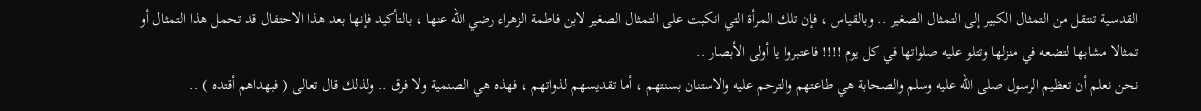القدسية تنتقل من التمثال الكبير إلى التمثال الصغير .. وبالقياس ، فإن تلك المرأة التي انكبت على التمثال الصغير لابن فاطمة الزهراء رضي الله عنها ، بالتأكيد فإنها بعد هذا الاحتفال قد تحمل هذا التمثال أو تمثالا مشابها لتضعه في منزلها وتتلو عليه صلواتها في كل يوم !!!! فاعتبروا يا أولى الأبصار ..
نحن نعلم أن تعظيم الرسول صلى الله عليه وسلم والصحابة هي طاعتهم والترحم عليه والاستنان بسنتهم ، أما تقديسهم لذواتهم ، فهذه هي الصنمية ولا فرق .. ولذلك قال تعالى ( فبهداهم أقتده ) ..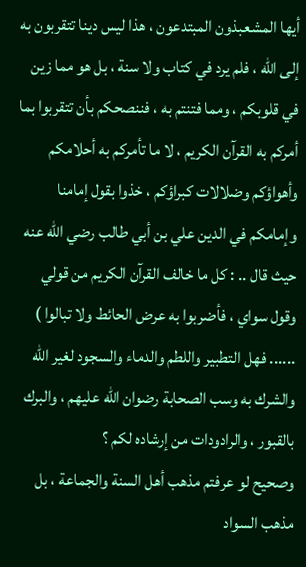أيها المشعبذون المبتدعون ، هذا ليس دينا تتقربون به إلى الله ، فلم يرد في كتاب ولا سنة ، بل هو مما زين في قلوبكم ، ومما فتنتم به ، فننصحكم بأن تتقربوا بما أمركم به القرآن الكريم ، لا ما تأمركم به أحلامكم وأهواؤكم وضلالات كبراؤكم ، خذوا بقول إمامنا وإمامكم في الدين علي بن أبي طالب رضي الله عنه حيث قال .. : كل ما خالف القرآن الكريم من قولي وقول سواي ، فأضربوا به عرض الحائط ولا تبالوا ) ...... فهل التطبير واللطم والدماء والسجود لغير الله والشرك به وسب الصحابة رضوان الله عليهم ، والبرك بالقبور ، والرادودات من إرشاده لكم ؟
وصحيح لو عرفتم مذهب أهل السنة والجماعة ، بل مذهب السواد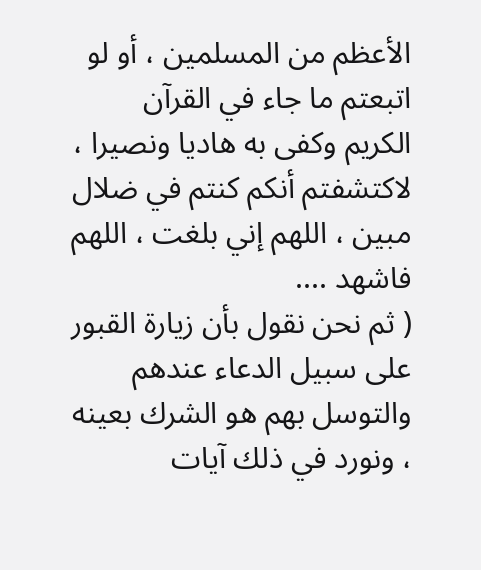الأعظم من المسلمين ، أو لو اتبعتم ما جاء في القرآن الكريم وكفى به هاديا ونصيرا ، لاكتشفتم أنكم كنتم في ضلال مبين ، اللهم إني بلغت ، اللهم فاشهد ....
( ثم نحن نقول بأن زيارة القبور على سبيل الدعاء عندهم والتوسل بهم هو الشرك بعينه ، ونورد في ذلك آيات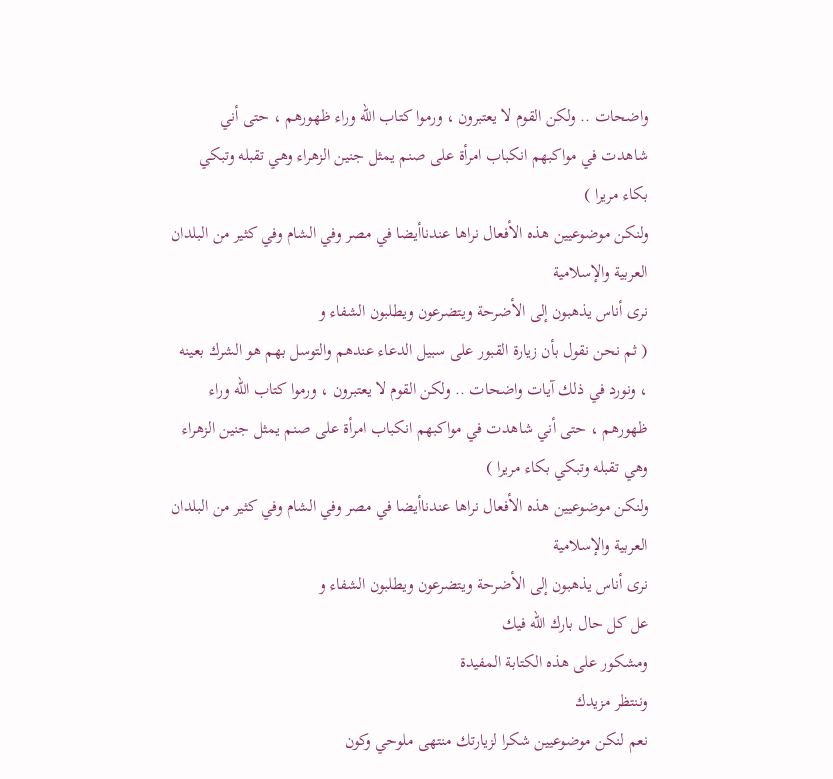واضحات .. ولكن القوم لا يعتبرون ، ورموا كتاب الله وراء ظهورهم ، حتى أني شاهدت في مواكبهم انكباب امرأة على صنم يمثل جنين الزهراء وهي تقبله وتبكي بكاء مريرا )
ولنكن موضوعيين هذه الأفعال نراها عندناأيضا في مصر وفي الشام وفي كثير من البلدان العربية والإسلامية
نرى أناس يذهبون إلى الأضرحة ويتضرعون ويطلبون الشفاء و
( ثم نحن نقول بأن زيارة القبور على سبيل الدعاء عندهم والتوسل بهم هو الشرك بعينه ، ونورد في ذلك آيات واضحات .. ولكن القوم لا يعتبرون ، ورموا كتاب الله وراء ظهورهم ، حتى أني شاهدت في مواكبهم انكباب امرأة على صنم يمثل جنين الزهراء وهي تقبله وتبكي بكاء مريرا )
ولنكن موضوعيين هذه الأفعال نراها عندناأيضا في مصر وفي الشام وفي كثير من البلدان العربية والإسلامية
نرى أناس يذهبون إلى الأضرحة ويتضرعون ويطلبون الشفاء و
عل كل حال بارك الله فيك
ومشكور على هذه الكتابة المفيدة
وننتظر مزيدك
نعم لنكن موضوعيين شكرا لزيارتك منتهى ملوحي وكون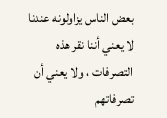بعض الناس يزاولونه عندنا لا يعني أننا نقر هذه التصرفات ، ولا يعني أن تصرفاتهم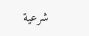شرعية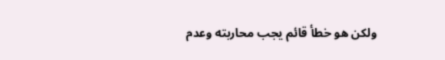ولكن هو خطأ قائم يجب محاربته وعدم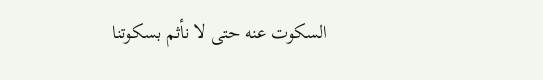السكوت عنه حتى لا نأثم بسكوتنا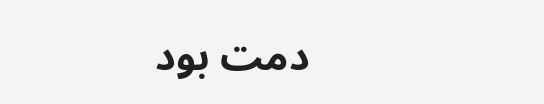دمت بود